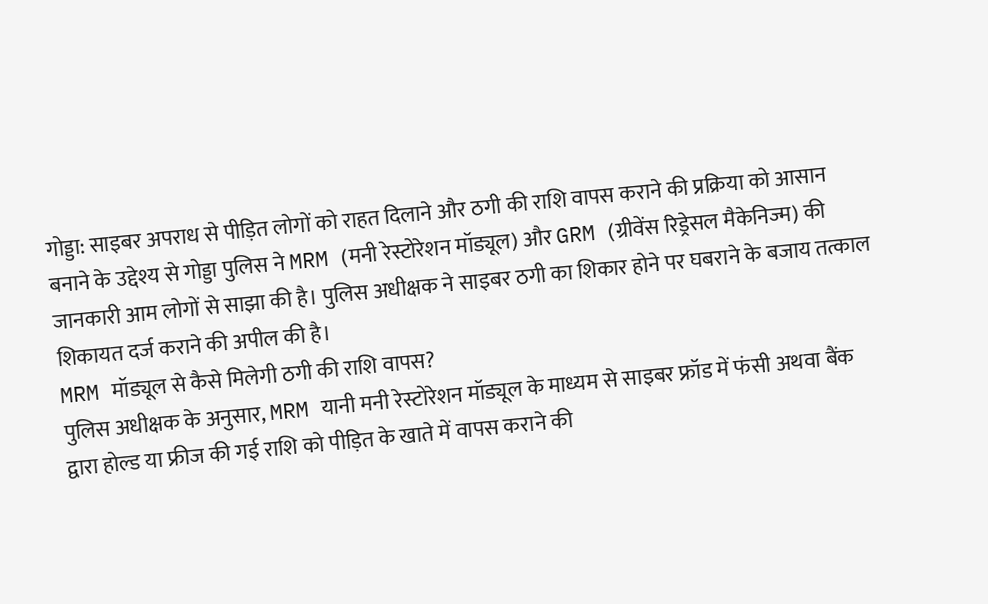गोड्डा: साइबर अपराध से पीड़ित लोगों को राहत दिलाने और ठगी की राशि वापस कराने की प्रक्रिया को आसान बनाने के उद्देश्य से गोड्डा पुलिस ने MRM (मनी रेस्टोरेशन मॉड्यूल) और GRM (ग्रीवेंस रिड्रेसल मैकेनिज्म) की जानकारी आम लोगों से साझा की है। पुलिस अधीक्षक ने साइबर ठगी का शिकार होने पर घबराने के बजाय तत्काल शिकायत दर्ज कराने की अपील की है।
MRM मॉड्यूल से कैसे मिलेगी ठगी की राशि वापस?
पुलिस अधीक्षक के अनुसार, MRM यानी मनी रेस्टोरेशन मॉड्यूल के माध्यम से साइबर फ्रॉड में फंसी अथवा बैंक द्वारा होल्ड या फ्रीज की गई राशि को पीड़ित के खाते में वापस कराने की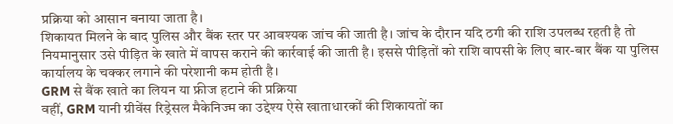प्रक्रिया को आसान बनाया जाता है।
शिकायत मिलने के बाद पुलिस और बैंक स्तर पर आवश्यक जांच की जाती है। जांच के दौरान यदि ठगी की राशि उपलब्ध रहती है तो नियमानुसार उसे पीड़ित के खाते में वापस कराने की कार्रवाई की जाती है। इससे पीड़ितों को राशि वापसी के लिए बार-बार बैंक या पुलिस कार्यालय के चक्कर लगाने की परेशानी कम होती है।
GRM से बैंक खाते का लियन या फ्रीज हटाने की प्रक्रिया
वहीं, GRM यानी ग्रीवेंस रिड्रेसल मैकेनिज्म का उद्देश्य ऐसे खाताधारकों की शिकायतों का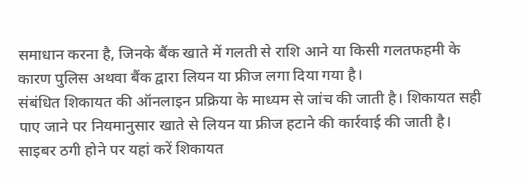समाधान करना है, जिनके बैंक खाते में गलती से राशि आने या किसी गलतफहमी के कारण पुलिस अथवा बैंक द्वारा लियन या फ्रीज लगा दिया गया है।
संबंधित शिकायत की ऑनलाइन प्रक्रिया के माध्यम से जांच की जाती है। शिकायत सही पाए जाने पर नियमानुसार खाते से लियन या फ्रीज हटाने की कार्रवाई की जाती है।
साइबर ठगी होने पर यहां करें शिकायत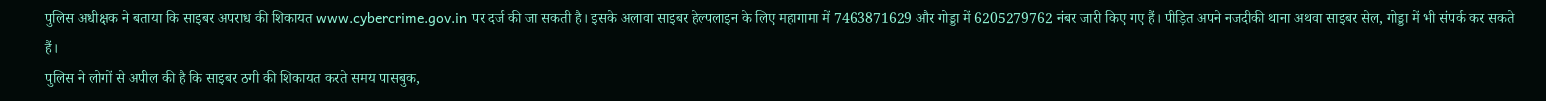पुलिस अधीक्षक ने बताया कि साइबर अपराध की शिकायत www.cybercrime.gov.in पर दर्ज की जा सकती है। इसके अलावा साइबर हेल्पलाइन के लिए महागामा में 7463871629 और गोड्डा में 6205279762 नंबर जारी किए गए हैं। पीड़ित अपने नजदीकी थाना अथवा साइबर सेल, गोड्डा में भी संपर्क कर सकते हैं।
पुलिस ने लोगों से अपील की है कि साइबर ठगी की शिकायत करते समय पासबुक,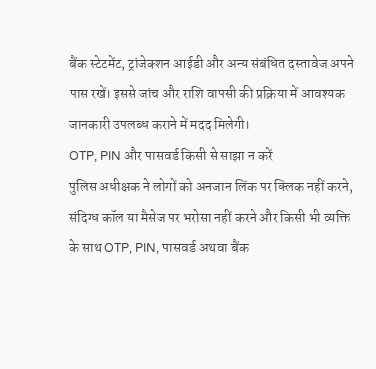बैंक स्टेटमेंट, ट्रांजेक्शन आईडी और अन्य संबंधित दस्तावेज अपने पास रखें। इससे जांच और राशि वापसी की प्रक्रिया में आवश्यक जानकारी उपलब्ध कराने में मदद मिलेगी।
OTP, PIN और पासवर्ड किसी से साझा न करें
पुलिस अधीक्षक ने लोगों को अनजान लिंक पर क्लिक नहीं करने, संदिग्ध कॉल या मैसेज पर भरोसा नहीं करने और किसी भी व्यक्ति के साथ OTP, PIN, पासवर्ड अथवा बैंक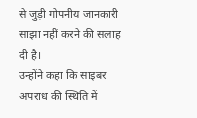से जुड़ी गोपनीय जानकारी साझा नहीं करने की सलाह दी है।
उन्होंने कहा कि साइबर अपराध की स्थिति में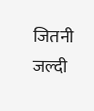जितनी जल्दी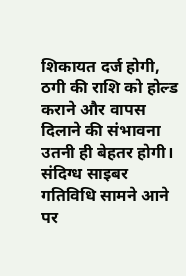शिकायत दर्ज होगी, ठगी की राशि को होल्ड कराने और वापस दिलाने की संभावना उतनी ही बेहतर होगी। संदिग्ध साइबर गतिविधि सामने आने पर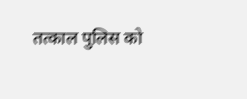तत्काल पुलिस को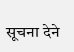सूचना देने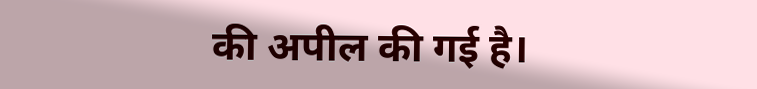की अपील की गई है।